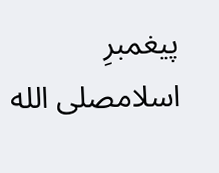پیغمبرِ اسلامصلى الله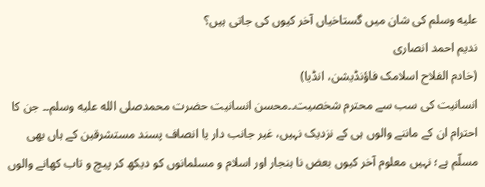عليه وسلم کی شان میں گستاخیاں آخر کیوں کی جاتی ہیں؟
ندیم احمد انصاری
(خادم الفلاح اسلامک فاؤنڈیشن، انڈیا)
انسانیت کی سب سے محترم شخصیت۔۔محسن انسانیت حضرت محمدصلى الله عليه وسلم۔۔ جن کا احترام ان کے ماننے والوں ہی کے نزدیک نہیں، غیر جانب دار یا انصاف پسند مستشرقین کے ہاں بھی مسلّم ہے؛ نہیں معلوم آخر کیوں بعض نا ہنجار اور اسلام و مسلمانوں کو دیکھ کر پیچ و تاب کھانے والوں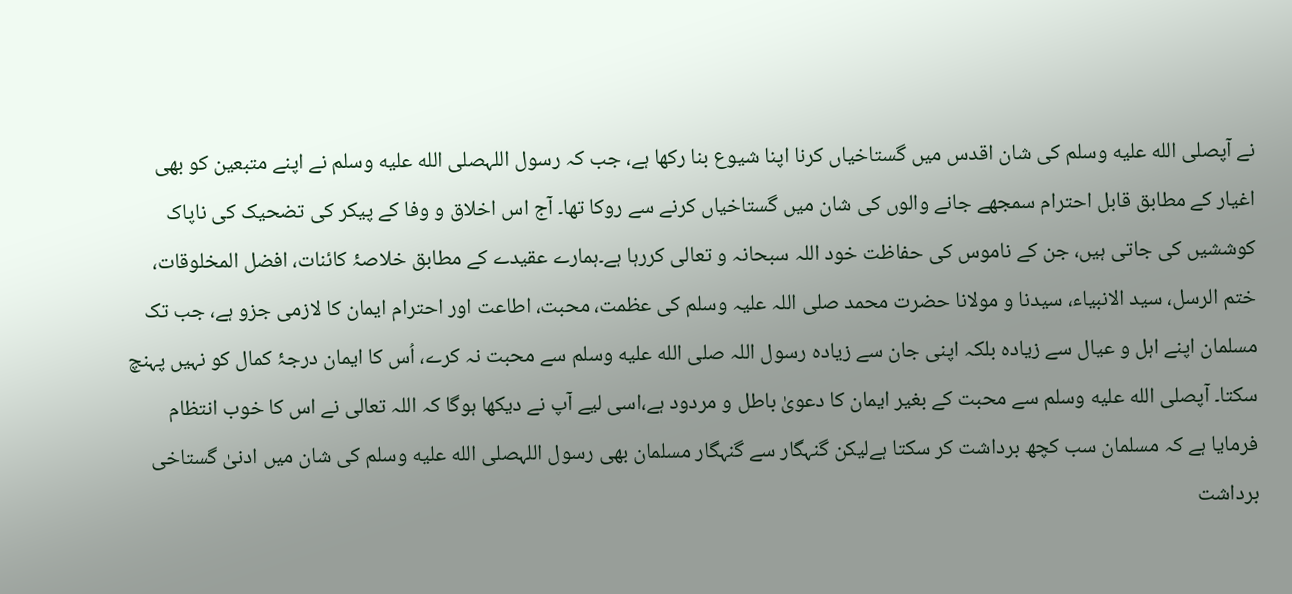نے آپصلى الله عليه وسلم کی شان اقدس میں گستاخیاں کرنا اپنا شیوع بنا رکھا ہے، جب کہ رسول اللہصلى الله عليه وسلم نے اپنے متبعین کو بھی اغیار کے مطابق قابل احترام سمجھے جانے والوں کی شان میں گستاخیاں کرنے سے روکا تھا۔ آج اس اخلاق و وفا کے پیکر کی تضحیک کی ناپاک کوششیں کی جاتی ہیں، جن کے ناموس کی حفاظت خود اللہ سبحانہ و تعالی کررہا ہے۔ہمارے عقیدے کے مطابق خلاصۂ کائنات، افضل المخلوقات، ختم الرسل، سید الانبیاء، سیدنا و مولانا حضرت محمد صلی اللہ علیہ وسلم کی عظمت، محبت، اطاعت اور احترام ایمان کا لازمی جزو ہے، جب تک مسلمان اپنے اہل و عیال سے زیادہ بلکہ اپنی جان سے زیادہ رسول اللہ صلى الله عليه وسلم سے محبت نہ کرے، اُس کا ایمان درجۂ کمال کو نہیں پہنچ سکتا۔ آپصلى الله عليه وسلم سے محبت کے بغیر ایمان کا دعویٰ باطل و مردود ہے،اسی لیے آپ نے دیکھا ہوگا کہ اللہ تعالی نے اس کا خوب انتظام فرمایا ہے کہ مسلمان سب کچھ برداشت کر سکتا ہےلیکن گنہگار سے گنہگار مسلمان بھی رسول اللہصلى الله عليه وسلم کی شان میں ادنیٰ گستاخی برداشت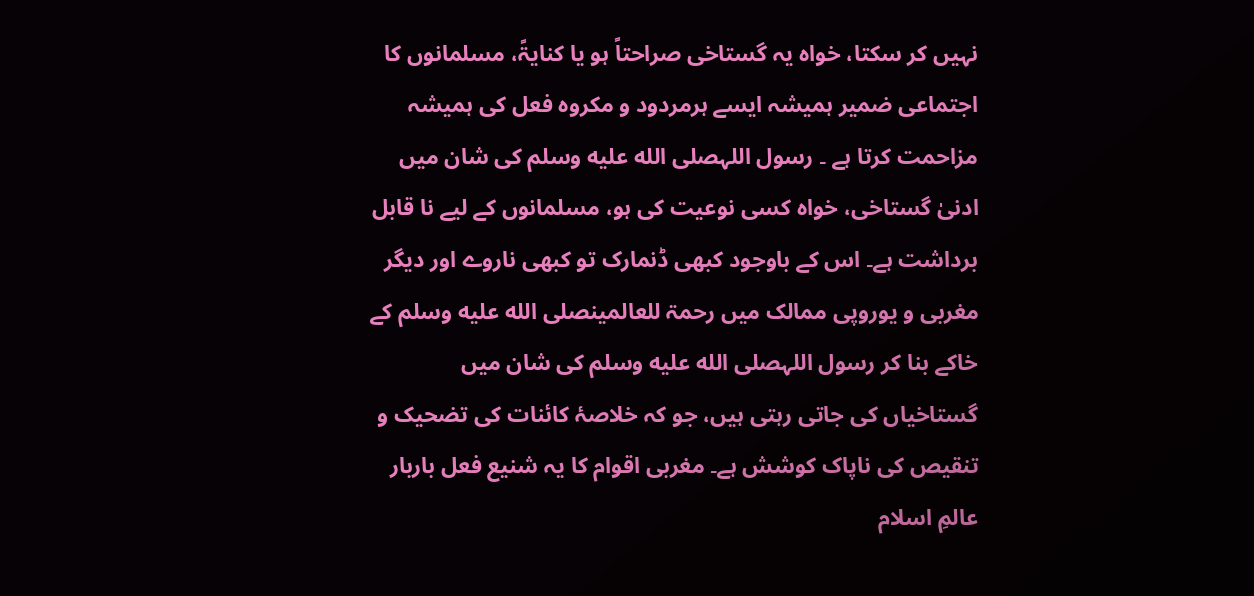نہیں کر سکتا، خواہ یہ گستاخی صراحتاً ہو یا کنایۃً، مسلمانوں کا اجتماعی ضمیر ہمیشہ ایسے ہرمردود و مکروہ فعل کی ہمیشہ مزاحمت کرتا ہے ۔ رسول اللہصلى الله عليه وسلم کی شان میں ادنیٰ گستاخی، خواہ کسی نوعیت کی ہو، مسلمانوں کے لیے نا قابل برداشت ہے۔ اس کے باوجود کبھی ڈنمارک تو کبھی ناروے اور دیگر مغربی و یوروپی ممالک میں رحمۃ للعالمینصلى الله عليه وسلم کے خاکے بنا کر رسول اللہصلى الله عليه وسلم کی شان میں گستاخیاں کی جاتی رہتی ہیں، جو کہ خلاصۂ کائنات کی تضحیک و تنقیص کی ناپاک کوشش ہے۔ مغربی اقوام کا یہ شنیع فعل باربار عالمِ اسلام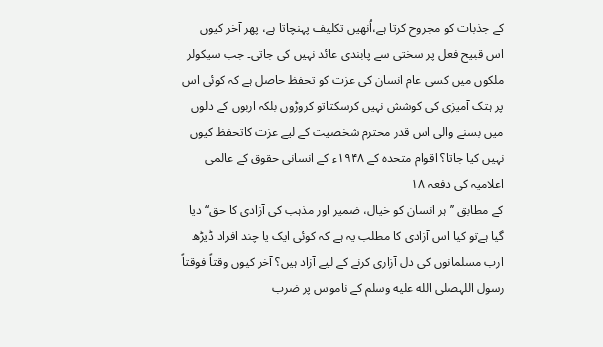کے جذبات کو مجروح کرتا ہے،اُنھیں تکلیف پہنچاتا ہے، پھر آخر کیوں اس قبیح فعل پر سختی سے پابندی عائد نہیں کی جاتی۔ جب سیکولر ملکوں میں کسی عام انسان کی عزت کو تحفظ حاصل ہے کہ کوئی اس پر ہتک آمیزی کی کوشش نہیں کرسکتاتو کروڑوں بلکہ اربوں کے دلوں میں بسنے والی اس قدر محترم شخصیت کے لیے عزت کاتحفظ کیوں نہیں کیا جاتا؟ اقوام متحدہ کے ۱۹۴۸ء کے انسانی حقوق کے عالمی اعلامیہ کی دفعہ ۱۸
کے مطابق ’’ہر انسان کو خیال، ضمیر اور مذہب کی آزادی کا حق‘‘ دیا گیا ہےتو کیا اس آزادی کا مطلب یہ ہے کہ کوئی ایک یا چند افراد ڈیڑھ ارب مسلمانوں کی دل آزاری کرنے کے لیے آزاد ہیں؟ آخر کیوں وقتاً فوقتاً رسول اللہصلى الله عليه وسلم کے ناموس پر ضرب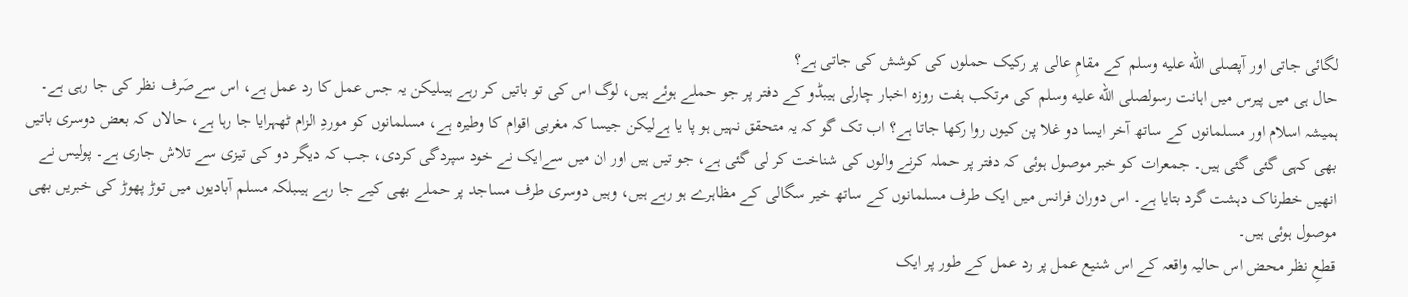لگائی جاتی اور آپصلى الله عليه وسلم کے مقامِ عالی پر رکیک حملوں کی کوشش کی جاتی ہے؟
حال ہی میں پیرس میں اہانت رسولصلى الله عليه وسلم کی مرتکب ہفت روزہ اخبار چارلی ہیبڈو کے دفتر پر جو حملے ہوئے ہیں، لوگ اس کی تو باتیں کر رہے ہیںلیکن یہ جس عمل کا رد عمل ہے، اس سےصَرف نظر کی جا رہی ہے۔ ہمیشہ اسلام اور مسلمانوں کے ساتھ آخر ایسا دو غلا پن کیوں روا رکھا جاتا ہے؟ اب تک گو کہ یہ متحقق نہیں ہو پا یا ہےلیکن جیسا کہ مغربی اقوام کا وطیرہ ہے، مسلمانوں کو موردِ الزام ٹھہرایا جا رہا ہے، حالاں کہ بعض دوسری باتیں بھی کہی گئی گئی ہیں۔ جمعرات کو خبر موصول ہوئی کہ دفتر پر حملہ کرنے والوں کی شناخت کر لی گئی ہے، جو تیں ہیں اور ان میں سےایک نے خود سپردگی کردی، جب کہ دیگر دو کی تیزی سے تلاش جاری ہے۔ پولیس نے انھیں خطرناک دہشت گرد بتایا ہے۔ اس دوران فرانس میں ایک طرف مسلمانوں کے ساتھ خیر سگالی کے مظاہرے ہو رہے ہیں، وہیں دوسری طرف مساجد پر حملے بھی کیے جا رہے ہیںبلکہ مسلم آبادیوں میں توڑ پھوڑ کی خبریں بھی موصول ہوئی ہیں۔
قطعِ نظر محض اس حالیہ واقعہ کے اس شنیع عمل پر رد عمل کے طور پر ایک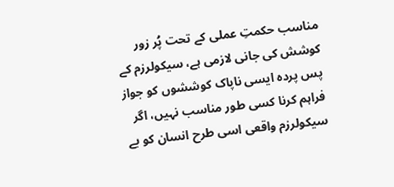مناسب حکمتِ عملی کے تحت پُر زور کوشش کی جانی لازمی ہے، سیکولرزم کے پس پردہ ایسی ناپاک کوششوں کو جواز فراہم کرنا کسی طور مناسب نہیں، اگر سیکولرزم واقعی اسی طرح انسان کو بے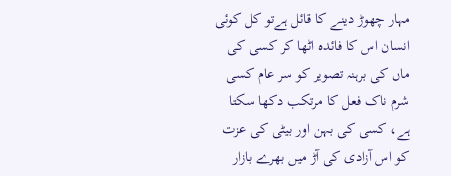مہار چھوڑ دینے کا قائل ہےتو کل کوئی انسان اس کا فائدہ اٹھا کر کسی کی ماں کی برہنہ تصویر کو سر عام کسی شرم ناک فعل کا مرتکب دکھا سکتا ہے، کسی کی بہن اور بیٹی کی عزت کو اس آزادی کی آڑ میں بھرے بازار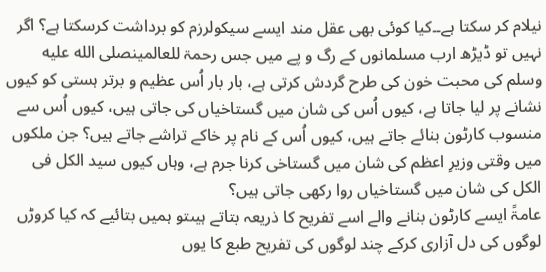نیلام کر سکتا ہے۔۔کیا کوئی بھی عقل مند ایسے سیکولرزم کو برداشت کرسکتا ہے؟ اگر نہیں تو ڈیڑھ ارب مسلمانوں کے رگ و پے میں جس رحمۃ للعالمینصلى الله عليه وسلم کی محبت خون کی طرح گردش کرتی ہے، بار بار اُس عظیم و برتر ہستی کو کیوں نشانے پر لیا جاتا ہے، کیوں اُس کی شان میں گستاخیاں کی جاتی ہیں، کیوں اُس سے منسوب کارٹون بنائے جاتے ہیں، کیوں اُس کے نام پر خاکے تراشے جاتے ہیں؟ جن ملکوں میں وقتی وزیرِ اعظم کی شان میں گستاخی کرنا جرم ہے، وہاں کیوں سید الکل فی الکل کی شان میں گستاخیاں روا رکھی جاتی ہیں؟
عامۃً ایسے کارٹون بنانے والے اسے تفریح کا ذریعہ بتاتے ہیںتو ہمیں بتائیے کہ کیا کروڑں لوگوں کی دل آزاری کرکے چند لوگوں کی تفریح طبع کا یوں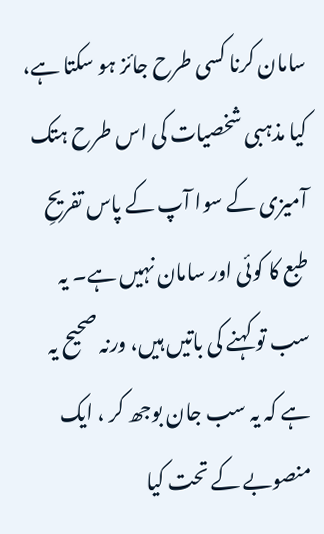سامان کرنا کسی طرح جائز ہو سکتا ہے، کیا مذہبی شخصیات کی اس طرح ہتک آمیزی کے سوا آپ کے پاس تفریحِ طبع کا کوئی اور سامان نہیں ہے۔ یہ سب تو کہنے کی باتیں ہیں، ورنہ صحیح یہ ہے کہ یہ سب جان بوجھ کر ، ایک منصوبے کے تحت کیا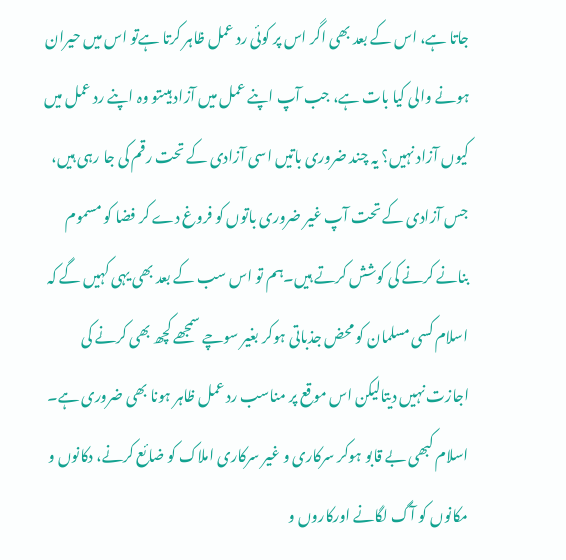جاتا ہے، اس کے بعد بھی اگر اس پر کوئی رد عمل ظاہر کرتا ہےتو اس میں حیران ہونے والی کیا بات ہے، جب آپ اپنے عمل میں آزاد ہیںتو وہ اپنے رد عمل میں کیوں آزاد نہیں؟ یہ چند ضروری باتیں اسی آزادی کے تحت رقم کی جا رہی ہیں، جس آزادی کے تحت آپ غیر ضروری باتوں کو فروغ دے کر فضا کو مسموم بنانے کرنے کی کوشش کرتے ہیں۔ہم تو اس سب کے بعد بھی یہی کہیں گے کہ اسلام کسی مسلمان کو محض جذباتی ہوکر بغیر سوچے سمجھے کچھ بھی کرنے کی اجازت نہیں دیتالیکن اس موقع پر مناسب رد عمل ظاہر ہونا بھی ضروری ہے۔ اسلام کبھی بے قابو ہوکر سرکاری و غیر سرکاری املاک کو ضائع کرنے، دکانوں و مکانوں کو آگ لگانے اورکاروں و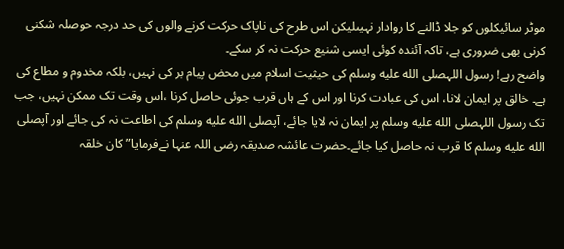موٹر سائیکلوں کو جلا ڈالنے کا روادار نہیںلیکن اس طرح کی ناپاک حرکت کرنے والوں کی حد درجہ حوصلہ شکنی کرنی بھی ضروری ہے، تاکہ آئندہ کوئی ایسی شنیع حرکت نہ کر سکے۔
واضح رہے! رسول اللہصلى الله عليه وسلم کی حیثیت اسلام میں محض پیام بر کی نہیں، بلکہ مخدوم و مطاع کی ہے۔ خالق پر ایمان لانا، اس کی عبادت کرنا اور اس کے ہاں قرب جوئی حاصل کرنا ،اس وقت تک ممکن نہیں، جب تک رسول اللہصلى الله عليه وسلم پر ایمان نہ لایا جائے، آپصلى الله عليه وسلم کی اطاعت نہ کی جائے اور آپصلى الله عليه وسلم کا قرب نہ حاصل کیا جائے۔حضرت عائشہ صدیقہ رضی اللہ عنہا نےفرمایا”کان خلقہ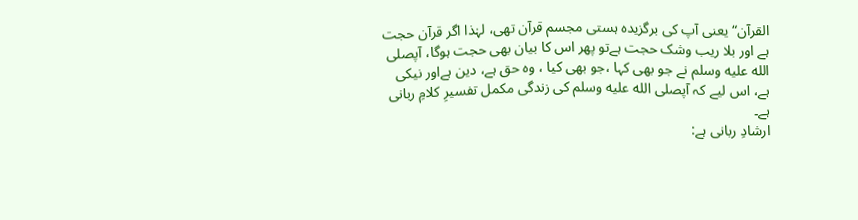القرآن“ یعنی آپ کی برگزیدہ ہستی مجسم قرآن تھی، لہٰذا اگر قرآن حجت ہے اور بلا ریب وشک حجت ہےتو پھر اس کا بیان بھی حجت ہوگا، آپصلى الله عليه وسلم نے جو بھی کہا ،جو بھی کیا ، وہ حق ہے، دین ہےاور نیکی ہے، اس لیے کہ آپصلى الله عليه وسلم کی زندگی مکمل تفسیرِ کلامِ ربانی ہے۔
ارشادِ ربانی ہے: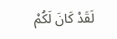لَقَدْ کَانَ لَکُمْ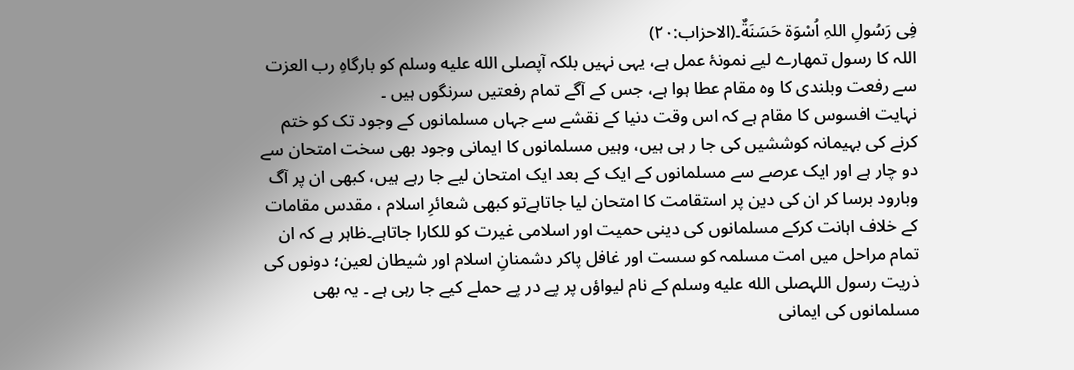فِی رَسُولِ اللہِ اُسْوَة حَسَنَةٌ۔(الاحزاب:۲۰)
اللہ کا رسول تمھارے لیے نمونۂ عمل ہے، یہی نہیں بلکہ آپصلى الله عليه وسلم کو بارگاہِ رب العزت سے رفعت وبلندی کا وہ مقام عطا ہوا ہے، جس کے آگے تمام رفعتیں سرنگوں ہیں ۔
نہایت افسوس کا مقام ہے کہ اس وقت دنیا کے نقشے سے جہاں مسلمانوں کے وجود تک کو ختم کرنے کی بہیمانہ کوششیں کی جا ر ہی ہیں، وہیں مسلمانوں کا ایمانی وجود بھی سخت امتحان سے دو چار ہے اور ایک عرصے سے مسلمانوں کے ایک کے بعد ایک امتحان لیے جا رہے ہیں، کبھی ان پر آگ وبارود برسا کر ان کی دین پر استقامت کا امتحان لیا جاتاہےتو کبھی شعائرِ اسلام ، مقدس مقامات کے خلاف اہانت کرکے مسلمانوں کی دینی حمیت اور اسلامی غیرت کو للکارا جاتاہے۔ظاہر ہے کہ ان تمام مراحل میں امت مسلمہ کو سست اور غافل پاکر دشمنانِ اسلام اور شیطان لعین؛ دونوں کی ذریت رسول اللہصلى الله عليه وسلم کے نام لیواؤں پر پے در پے حملے کیے جا رہی ہے ۔ یہ بھی مسلمانوں کی ایمانی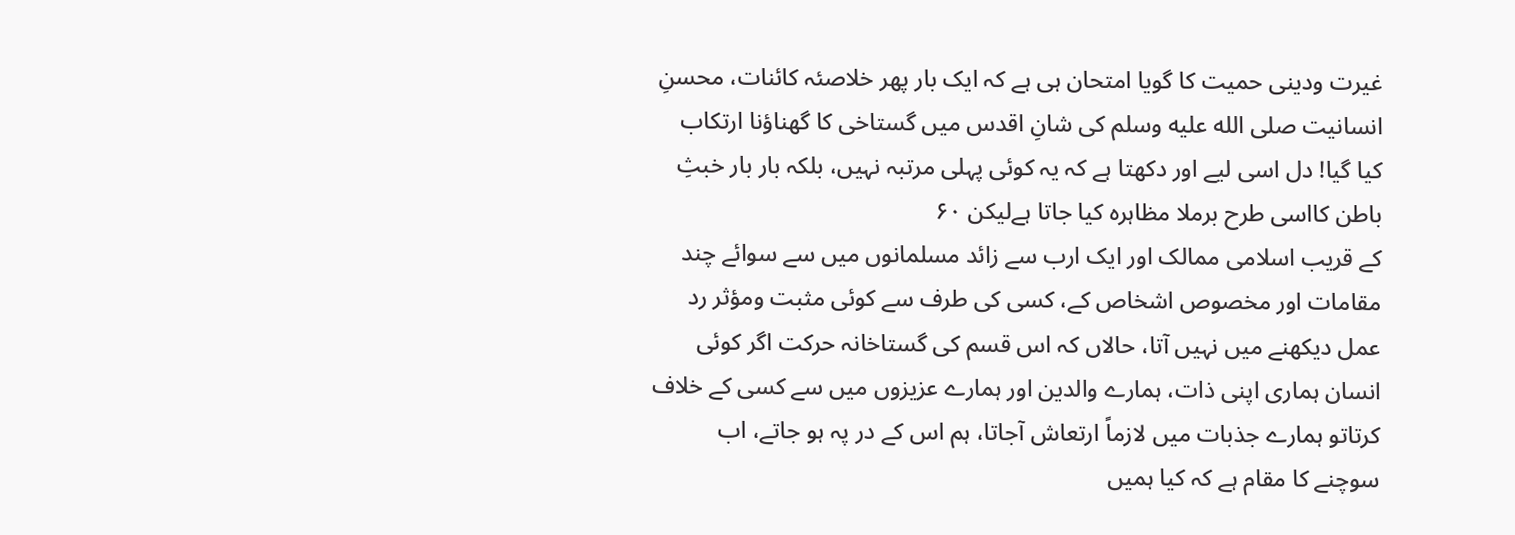غیرت ودینی حمیت کا گویا امتحان ہی ہے کہ ایک بار پھر خلاصئہ کائنات، محسنِ انسانیت صلى الله عليه وسلم کی شانِ اقدس میں گستاخی کا گھناؤنا ارتکاب کیا گیا! دل اسی لیے اور دکھتا ہے کہ یہ کوئی پہلی مرتبہ نہیں، بلکہ بار بار خبثِ باطن کااسی طرح برملا مظاہرہ کیا جاتا ہےلیکن ۶۰
کے قریب اسلامی ممالک اور ایک ارب سے زائد مسلمانوں میں سے سوائے چند مقامات اور مخصوص اشخاص کے، کسی کی طرف سے کوئی مثبت ومؤثر رد عمل دیکھنے میں نہیں آتا، حالاں کہ اس قسم کی گستاخانہ حرکت اگر کوئی انسان ہماری اپنی ذات، ہمارے والدین اور ہمارے عزیزوں میں سے کسی کے خلاف کرتاتو ہمارے جذبات میں لازماً ارتعاش آجاتا، ہم اس کے در پہ ہو جاتے، اب سوچنے کا مقام ہے کہ کیا ہمیں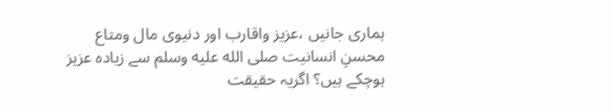ہماری جانیں ،عزیز واقارب اور دنیوی مال ومتاع محسنِ انسانیت صلى الله عليه وسلم سے زیادہ عزیز ہوچکے ہیں؟ اگریہ حقیقت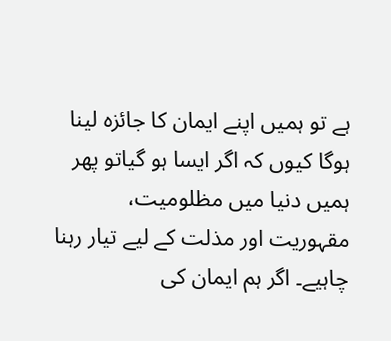ہے تو ہمیں اپنے ایمان کا جائزہ لینا ہوگا کیوں کہ اگر ایسا ہو گیاتو پھر ہمیں دنیا میں مظلومیت، مقہوریت اور مذلت کے لیے تیار رہنا چاہیے۔ اگر ہم ایمان کی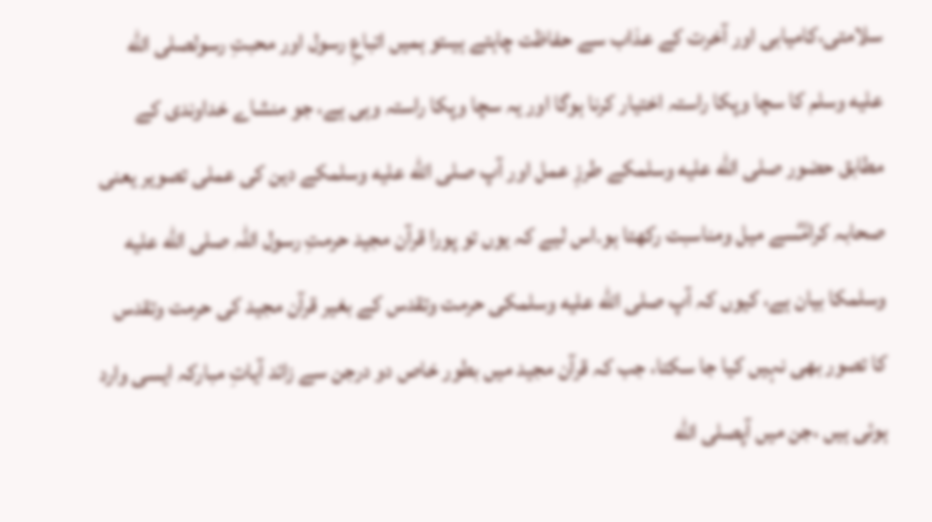سلامتی،کامیابی اور آخرت کے عذاب سے حفاظت چاہتے ہیںتو ہمیں اتباعِ رسول اور محبتِ رسولصلى الله عليه وسلم کا سچا وپکا راستہ اختیار کرنا ہوگا اور یہ سچا وپکا راستہ وہی ہے، جو منشاے خداوندی کے مطابق حضور صلى الله عليه وسلمکے طرزِ عمل اور آپ صلى الله عليه وسلمکے دین کی عملی تصویر یعنی صحابہ کرامؓسے میل ومناسبت رکھتا ہو۔اس لیے کہ یوں تو پورا قرآن مجید حرمتِ رسول اللہ صلى الله عليه وسلمکا بیان ہے، کیوں کہ آپ صلى الله عليه وسلمکی حرمت وتقدس کے بغیر قرآن مجید کی حرمت وتقدس کا تصور بھی نہیں کیا جا سکتا، جب کہ قرآن مجید میں بطور خاص دو درجن سے زائد آیاتِ مبارکہ ایسی وارد ہوئی ہیں ،جن میں آپصلى الله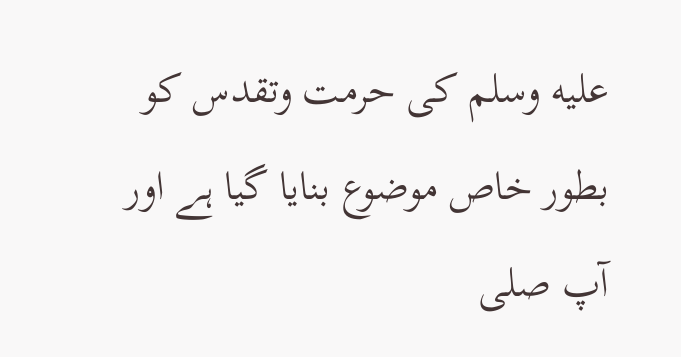عليه وسلم کی حرمت وتقدس کو بطور خاص موضوع بنایا گیا ہے اور آپ صلى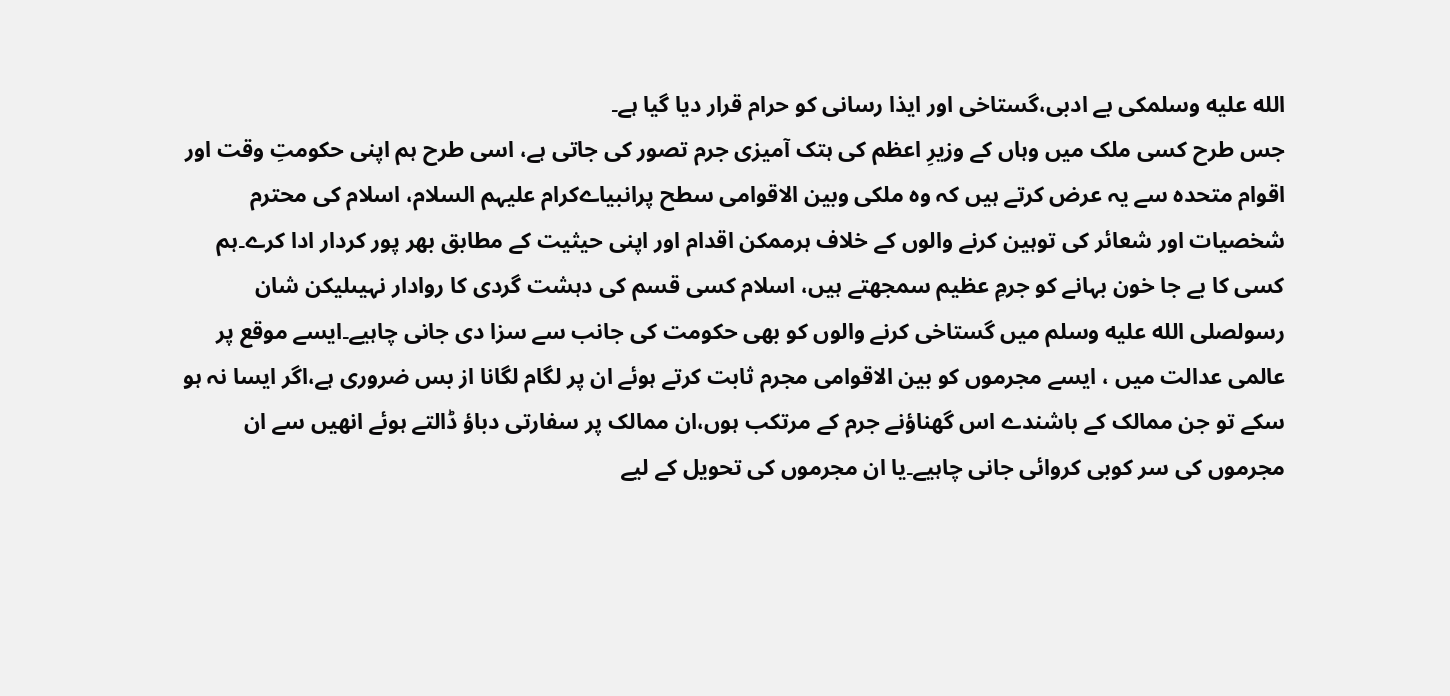الله عليه وسلمکی بے ادبی،گستاخی اور ایذا رسانی کو حرام قرار دیا گیا ہے۔
جس طرح کسی ملک میں وہاں کے وزیرِ اعظم کی ہتک آمیزی جرم تصور کی جاتی ہے، اسی طرح ہم اپنی حکومتِ وقت اور اقوام متحدہ سے یہ عرض کرتے ہیں کہ وہ ملکی وبین الاقوامی سطح پرانبیاےکرام علیہم السلام، اسلام کی محترم شخصیات اور شعائر کی توہین کرنے والوں کے خلاف ہرممکن اقدام اور اپنی حیثیت کے مطابق بھر پور کردار ادا کرے۔ہم کسی کا بے جا خون بہانے کو جرمِ عظیم سمجھتے ہیں، اسلام کسی قسم کی دہشت گردی کا روادار نہیںلیکن شان رسولصلى الله عليه وسلم میں گستاخی کرنے والوں کو بھی حکومت کی جانب سے سزا دی جانی چاہیے۔ایسے موقع پر عالمی عدالت میں ، ایسے مجرموں کو بین الاقوامی مجرم ثابت کرتے ہوئے ان پر لگام لگانا از بس ضروری ہے،اگر ایسا نہ ہو سکے تو جن ممالک کے باشندے اس گھناؤنے جرم کے مرتکب ہوں،ان ممالک پر سفارتی دباؤ ڈالتے ہوئے انھیں سے ان مجرموں کی سر کوبی کروائی جانی چاہیے۔یا ان مجرموں کی تحویل کے لیے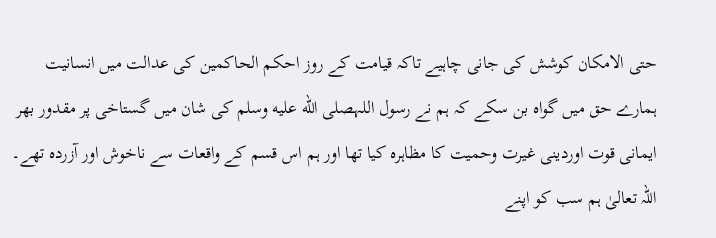حتی الامکان کوشش کی جانی چاہیے تاکہ قیامت کے روز احکم الحاکمین کی عدالت میں انسانیت ہمارے حق میں گواہ بن سکے کہ ہم نے رسول اللہصلى الله عليه وسلم کی شان میں گستاخی پر مقدور بھر ایمانی قوت اوردینی غیرت وحمیت کا مظاہرہ کیا تھا اور ہم اس قسم کے واقعات سے ناخوش اور آزردہ تھے۔ اللہ تعالیٰ ہم سب کو اپنے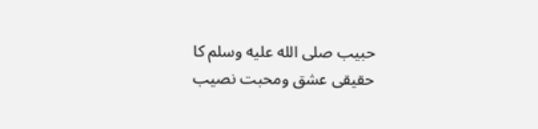حبیب صلى الله عليه وسلم کا حقیقی عشق ومحبت نصیب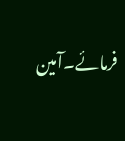فرمائے۔آمین